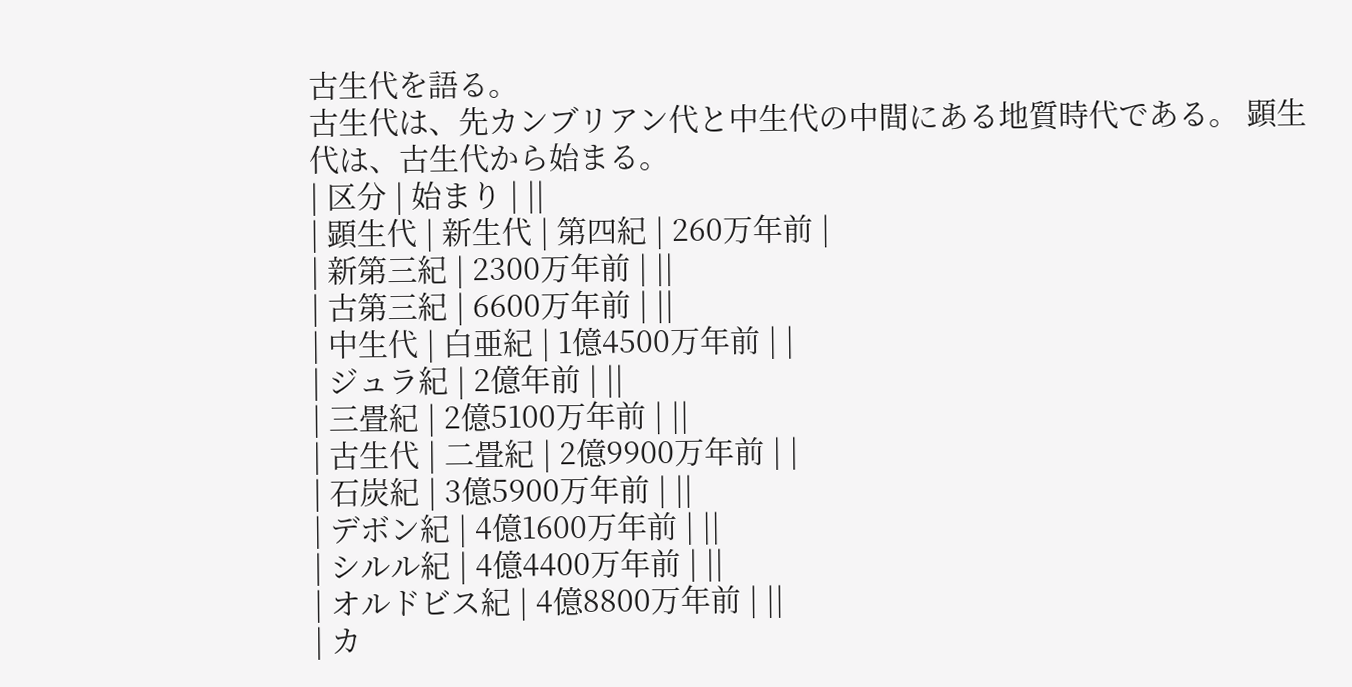古生代を語る。
古生代は、先カンブリアン代と中生代の中間にある地質時代である。 顕生代は、古生代から始まる。
| 区分 | 始まり | ||
| 顕生代 | 新生代 | 第四紀 | 260万年前 |
| 新第三紀 | 2300万年前 | ||
| 古第三紀 | 6600万年前 | ||
| 中生代 | 白亜紀 | 1億4500万年前 | |
| ジュラ紀 | 2億年前 | ||
| 三畳紀 | 2億5100万年前 | ||
| 古生代 | 二畳紀 | 2億9900万年前 | |
| 石炭紀 | 3億5900万年前 | ||
| デボン紀 | 4億1600万年前 | ||
| シルル紀 | 4億4400万年前 | ||
| オルドビス紀 | 4億8800万年前 | ||
| カ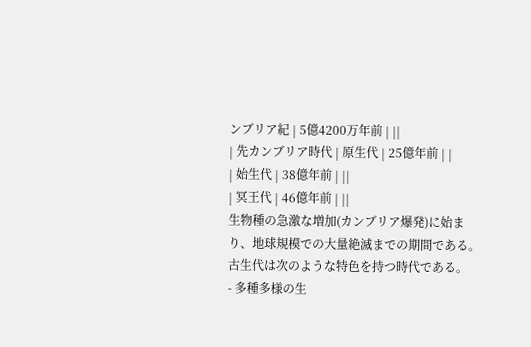ンブリア紀 | 5億4200万年前 | ||
| 先カンブリア時代 | 原生代 | 25億年前 | |
| 始生代 | 38億年前 | ||
| 冥王代 | 46億年前 | ||
生物種の急激な増加(カンブリア爆発)に始まり、地球規模での大量絶滅までの期間である。
古生代は次のような特色を持つ時代である。
- 多種多様の生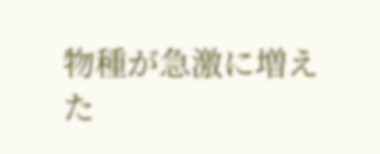物種が急激に増えた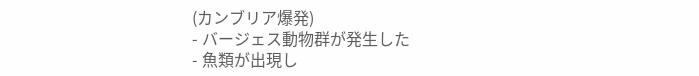(カンブリア爆発)
- バージェス動物群が発生した
- 魚類が出現し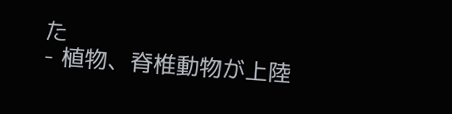た
- 植物、脊椎動物が上陸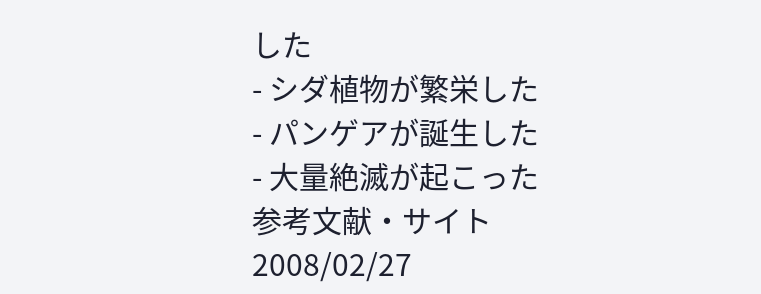した
- シダ植物が繁栄した
- パンゲアが誕生した
- 大量絶滅が起こった
参考文献・サイト
2008/02/27